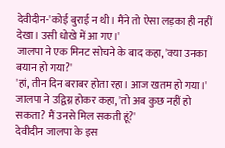देवीदीन-'कोई बुराई न थी। मैंने तो ऐसा लड़का ही नहीं देखा। उसी धोखे में आ गए।'
जालपा ने एक मिनट सोचने के बाद कहा, 'क्या उनका बयान हो गया?'
'हां, तीन दिन बराबर होता रहा। आज खतम हो गया।'
जालपा ने उद्विग्न होकर कहा, 'तो अब कुछ नहीं हो सकता? मैं उनसे मिल सकती हूं?'
देवीदीन जालपा के इस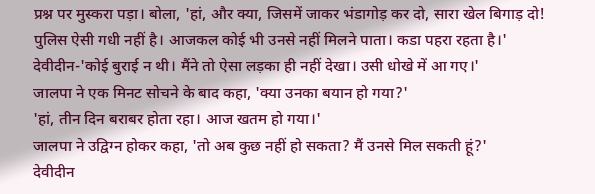प्रश्न पर मुस्करा पड़ा। बोला, 'हां, और क्या, जिसमें जाकर भंडागोड़ कर दो, सारा खेल बिगाड़ दो! पुलिस ऐसी गधी नहीं है। आजकल कोई भी उनसे नहीं मिलने पाता। कडा पहरा रहता है।'
देवीदीन-'कोई बुराई न थी। मैंने तो ऐसा लड़का ही नहीं देखा। उसी धोखे में आ गए।'
जालपा ने एक मिनट सोचने के बाद कहा, 'क्या उनका बयान हो गया?'
'हां, तीन दिन बराबर होता रहा। आज खतम हो गया।'
जालपा ने उद्विग्न होकर कहा, 'तो अब कुछ नहीं हो सकता? मैं उनसे मिल सकती हूं?'
देवीदीन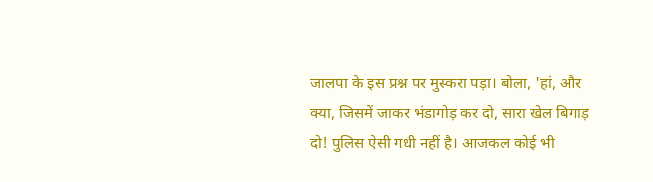जालपा के इस प्रश्न पर मुस्करा पड़ा। बोला, 'हां, और क्या, जिसमें जाकर भंडागोड़ कर दो, सारा खेल बिगाड़ दो! पुलिस ऐसी गधी नहीं है। आजकल कोई भी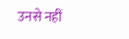उनसे नहीं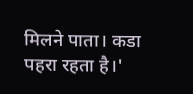मिलने पाता। कडा पहरा रहता है।'